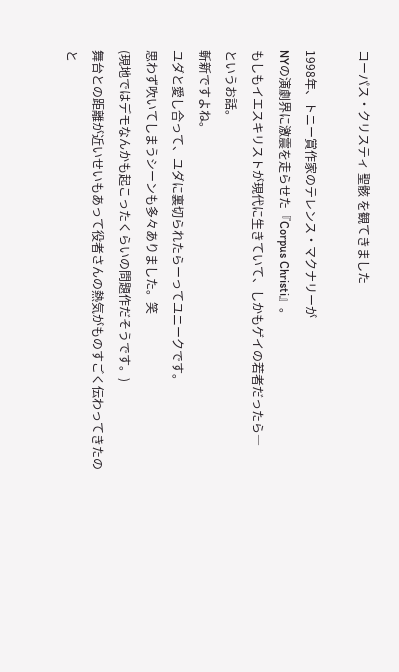コーパス・クリスティ 聖骸 を観てきました

1998年、トニー賞作家のテレンス・マクナリーが
NYの演劇界に激震を走らせた『Corpus Christi』。
もしもイエスキリストが現代に生きていて、しかもゲイの若者だったら―
というお話。
斬新ですよね。
ユダと愛し合って、ユダに裏切られたらーってユニークです。
思わず吹いてしまうシーンも多々ありました。笑
(現地ではデモなんかも起こったくらいの問題作だそうです。)
舞台との距離が近いせいもあって役者さんの熱気がものすごく伝わってきたのと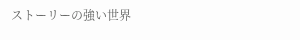ストーリーの強い世界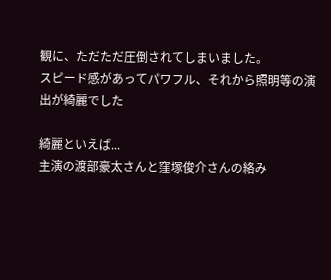観に、ただただ圧倒されてしまいました。
スピード感があってパワフル、それから照明等の演出が綺麗でした

綺麗といえば...
主演の渡部豪太さんと窪塚俊介さんの絡み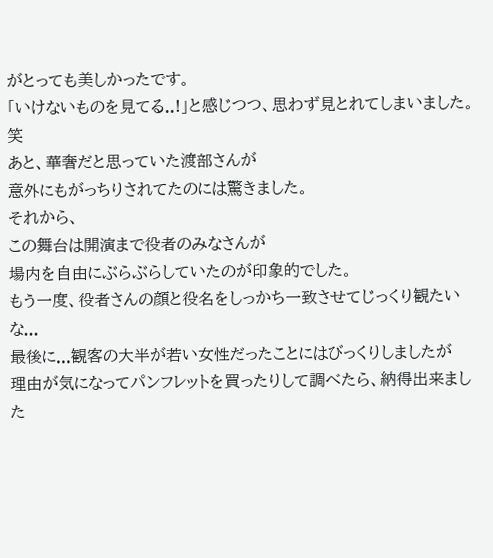がとっても美しかったです。
「いけないものを見てる..!」と感じつつ、思わず見とれてしまいました。笑
あと、華奢だと思っていた渡部さんが
意外にもがっちりされてたのには驚きました。
それから、
この舞台は開演まで役者のみなさんが
場内を自由にぶらぶらしていたのが印象的でした。
もう一度、役者さんの顔と役名をしっかち一致させてじっくり観たいな...
最後に...観客の大半が若い女性だったことにはびっくりしましたが
理由が気になってパンフレットを買ったりして調べたら、納得出来ました